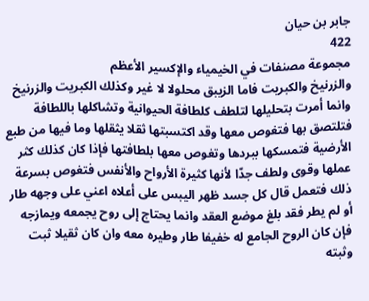جابر بن حيان
422
مجموعة مصنفات في الخيمياء والإكسير الأعظم
والزرنيخ والكبريت فاما الزيبق محلولا لا غير وكذلك الكبريت والزرنيخ وانما أمرت بتحليلها لتلطف كلطافة الحيوانية وتشاكلها باللطافة فتلتصق بها فتغوص معها وقد اكتسبتها ثقلا يثقلها وما فيها من طبع الأرضية فتمسكها ببردها وتغوص معها بلطافتها فإذا كان كذلك كثر عملها وقوى ولطف جدّا لأنها كثيرة الأرواح والأنفس فتغوص بسرعة ذلك فتعمل قال كل جسد ظهر اليبس على أعلاه اعني على وجهه طار أو لم يطر فقد بلغ موضع العقد وانما يحتاج إلى روح يجمعه ويمازجه فإن كان الروح الجامع له خفيفا طار وطيره معه وان كان ثقيلا ثبت وثبته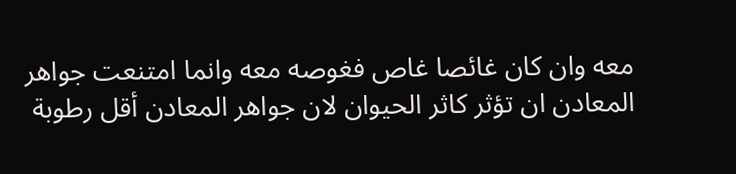معه وان كان غائصا غاص فغوصه معه وانما امتنعت جواهر المعادن ان تؤثر كاثر الحيوان لان جواهر المعادن أقل رطوبة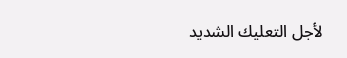لأجل التعليك الشديد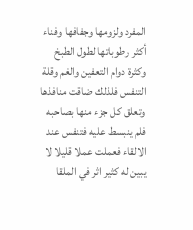المفرد ولزومها وجفافها وفناء أكثر رطوباتها لطول الطبخ وكثرة دوام التعفين والغم وقلة التنفس فلذلك ضاقت منافذها وتعلق كل جزء منها بصاحبه فلم ينبسط عليه فتنفس عند الالقاء فعملت عملا قليلا لا يبين له كثير اثر في الملقا